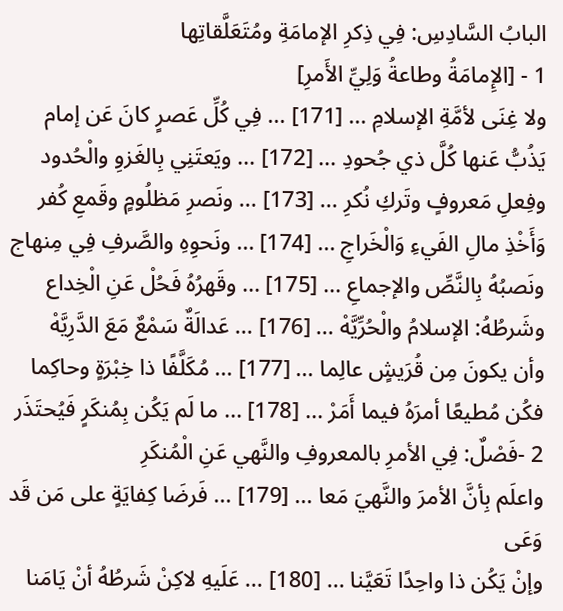البابُ السَّادِسِ: فِي ذِكرِ الإمامَةِ ومُتَعَلَّقاتِها
1 - [الإِمامَةُ وطاعةُ وَلِيِّ الأَمرِ]
ولا غِنَى لأمَّةِ الإسلامِ ... [171] ... فِي كُلِّ عَصرٍ كانَ عَن إمام
يَذُبُّ عَنها كُلَّ ذي جُحودِ ... [172] ... ويَعتَنِي بِالغَزوِ والْحُدود
وفِعلِ مَعروفٍ وتَركِ نُكرِ ... [173] ... ونَصرِ مَظلُومٍ وقَمعِ كُفر
وَأَخْذِ مالِ الفَيءِ وَالْخَراجِ ... [174] ... ونَحوِهِ والصَّرفِ فِي مِنهاج
ونَصبُهُ بِالنَّصِّ والإجماعِ ... [175] ... وقَهرُهُ فَحُلْ عَنِ الْخِداع
وشَرطُهُ: الإسلامُ والْحُرِّيَّهْ ... [176] ... عَدالَةٌ سَمْعٌ مَعَ الدَّرِيَّهْ
وأن يكونَ مِن قُرَيشٍ عالِما ... [177] ... مُكَلَّفًا ذا خِبْرَةٍ وحاكِما
فكُن مُطيعًا أمرَهُ فيما أَمَرْ ... [178] ... ما لَم يَكُن بِمُنكَرٍ فَيُحتَذَر
2 -فَصْلٌ: فِي الأمرِ بالمعروفِ والنَّهي عَنِ الْمُنكَرِ
واعلَم بِأنَّ الأمرَ والنَّهيَ مَعا ... [179] ... فَرضَا كِفايَةٍ على مَن قَد وَعَى
وإنْ يَكُن ذا واحِدًا تَعَيَّنا ... [180] ... عَلَيهِ لاكِنْ شَرطُهُ أنْ يَامَنا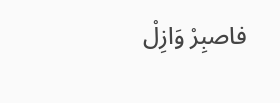فاصبِرْ وَازِلْ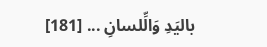باليَدِ وَالِّلسانِ ... [181]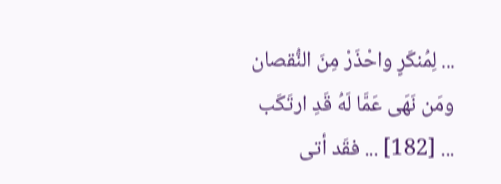... لِمُنكَرٍ واحْذَرْ مِنَ النُّقصان
ومَن نَهَى عَمَّا لَهُ قَدِ ارتَكَب ... [182] ... فقَد أتى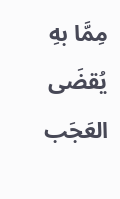مِمَّا بهِ يُقضَى العَجَب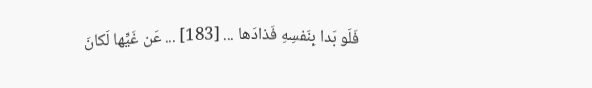فَلَو بَدا بِنَفسِهِ فَذادَها ... [183] ... عَن غَيِّها لَكانَ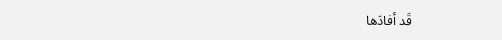قَد أفادَها